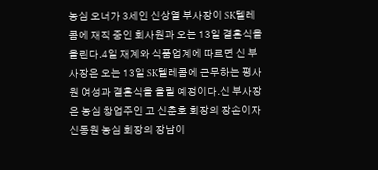농심 오너가 3세인 신상열 부사장이 SK텔레콤에 재직 중인 회사원과 오는 13일 결혼식을 올린다.4일 재계와 식품업계에 따르면 신 부사장은 오는 13일 SK텔레콤에 근무하는 평사원 여성과 결혼식을 올릴 예정이다.신 부사장은 농심 창업주인 고 신춘호 회장의 장손이자 신동원 농심 회장의 장남이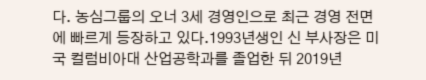다. 농심그룹의 오너 3세 경영인으로 최근 경영 전면에 빠르게 등장하고 있다.1993년생인 신 부사장은 미국 컬럼비아대 산업공학과를 졸업한 뒤 2019년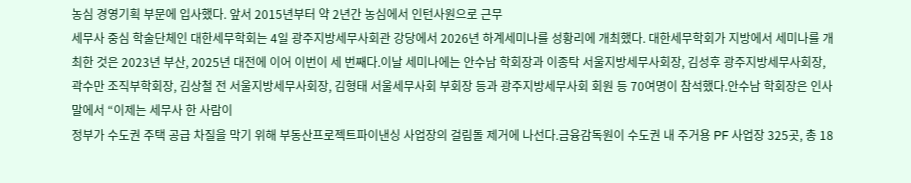농심 경영기획 부문에 입사했다. 앞서 2015년부터 약 2년간 농심에서 인턴사원으로 근무
세무사 중심 학술단체인 대한세무학회는 4일 광주지방세무사회관 강당에서 2026년 하계세미나를 성황리에 개최했다. 대한세무학회가 지방에서 세미나를 개최한 것은 2023년 부산, 2025년 대전에 이어 이번이 세 번째다.이날 세미나에는 안수남 학회장과 이종탁 서울지방세무사회장, 김성후 광주지방세무사회장, 곽수만 조직부학회장, 김상철 전 서울지방세무사회장, 김형태 서울세무사회 부회장 등과 광주지방세무사회 회원 등 70여명이 참석했다.안수남 학회장은 인사말에서 “이제는 세무사 한 사람이
정부가 수도권 주택 공급 차질을 막기 위해 부동산프로젝트파이낸싱 사업장의 걸림돌 제거에 나선다.금융감독원이 수도권 내 주거용 PF 사업장 325곳, 총 18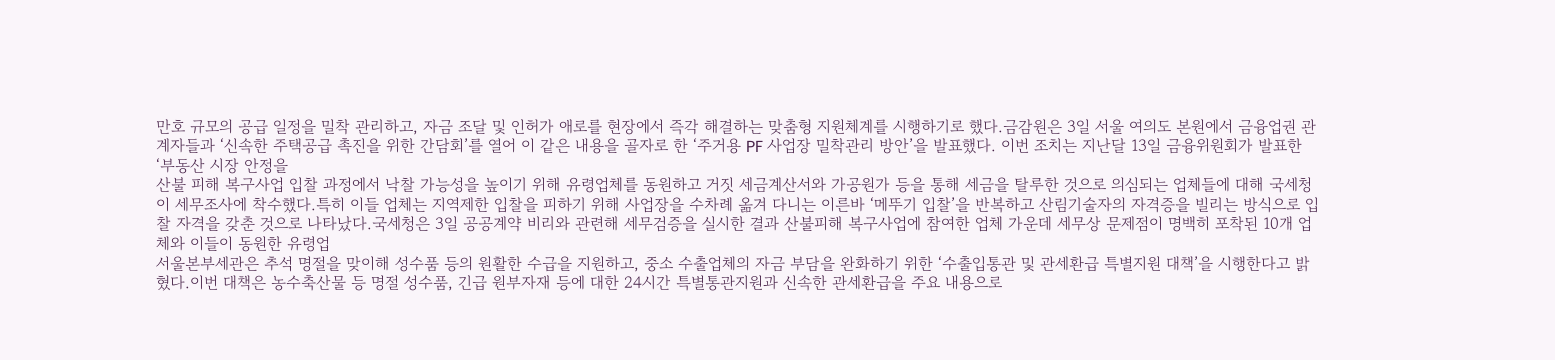만호 규모의 공급 일정을 밀착 관리하고, 자금 조달 및 인허가 애로를 현장에서 즉각 해결하는 맞춤형 지원체계를 시행하기로 했다.금감원은 3일 서울 여의도 본원에서 금융업권 관계자들과 ‘신속한 주택공급 촉진을 위한 간담회’를 열어 이 같은 내용을 골자로 한 ‘주거용 PF 사업장 밀착관리 방안’을 발표했다. 이번 조치는 지난달 13일 금융위원회가 발표한 ‘부동산 시장 안정을
산불 피해 복구사업 입찰 과정에서 낙찰 가능성을 높이기 위해 유령업체를 동원하고 거짓 세금계산서와 가공원가 등을 통해 세금을 탈루한 것으로 의심되는 업체들에 대해 국세청이 세무조사에 착수했다.특히 이들 업체는 지역제한 입찰을 피하기 위해 사업장을 수차례 옮겨 다니는 이른바 ‘메뚜기 입찰’을 반복하고 산림기술자의 자격증을 빌리는 방식으로 입찰 자격을 갖춘 것으로 나타났다.국세청은 3일 공공계약 비리와 관련해 세무검증을 실시한 결과 산불피해 복구사업에 참여한 업체 가운데 세무상 문제점이 명백히 포착된 10개 업체와 이들이 동원한 유령업
서울본부세관은 추석 명절을 맞이해 성수품 등의 원활한 수급을 지원하고, 중소 수출업체의 자금 부담을 완화하기 위한 ‘수출입통관 및 관세환급 특별지원 대책’을 시행한다고 밝혔다.이번 대책은 농수축산물 등 명절 성수품, 긴급 원부자재 등에 대한 24시간 특별통관지원과 신속한 관세환급을 주요 내용으로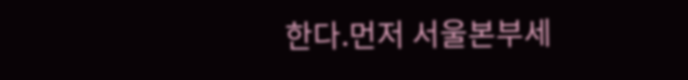한다.먼저 서울본부세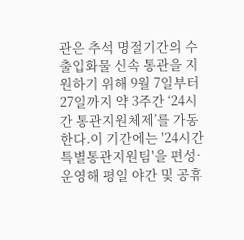관은 추석 명절기간의 수출입화물 신속 통관을 지원하기 위해 9월 7일부터 27일까지 약 3주간 ‘24시간 통관지원체제’를 가동한다.이 기간에는 '24시간 특별통관지원팀'을 편성·운영해 평일 야간 및 공휴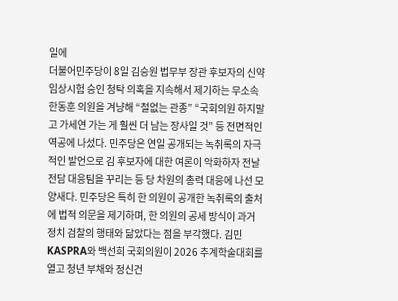일에
더불어민주당이 8일 김승원 법무부 장관 후보자의 신약 임상시험 승인 청탁 의혹을 지속해서 제기하는 무소속 한동훈 의원을 겨냥해 “철없는 관종” “국회의원 하지말고 가세연 가는 게 훨씬 더 남는 장사일 것” 등 전면적인 역공에 나섰다. 민주당은 연일 공개되는 녹취록의 자극적인 발언으로 김 후보자에 대한 여론이 악화하자 전날 전담 대응팀을 꾸리는 등 당 차원의 총력 대응에 나선 모양새다. 민주당은 특히 한 의원이 공개한 녹취록의 출처에 법적 의문을 제기하며, 한 의원의 공세 방식이 과거 정치 검찰의 행태와 닮았다는 점을 부각했다. 김민
KASPRA와 백선희 국회의원이 2026 추계학술대회를 열고 청년 부채와 정신건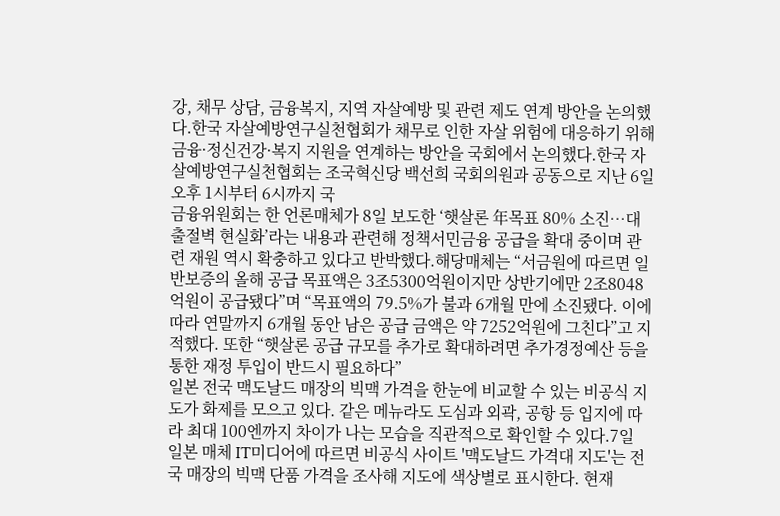강, 채무 상담, 금융복지, 지역 자살예방 및 관련 제도 연계 방안을 논의했다.한국 자살예방연구실천협회가 채무로 인한 자살 위험에 대응하기 위해 금융·정신건강·복지 지원을 연계하는 방안을 국회에서 논의했다.한국 자살예방연구실천협회는 조국혁신당 백선희 국회의원과 공동으로 지난 6일 오후 1시부터 6시까지 국
금융위원회는 한 언론매체가 8일 보도한 ‘햇살론 年목표 80% 소진…대출절벽 현실화’라는 내용과 관련해 정책서민금융 공급을 확대 중이며 관련 재원 역시 확충하고 있다고 반박했다.해당매체는 “서금원에 따르면 일반보증의 올해 공급 목표액은 3조5300억원이지만 상반기에만 2조8048억원이 공급됐다”며 “목표액의 79.5%가 불과 6개월 만에 소진됐다. 이에 따라 연말까지 6개월 동안 남은 공급 금액은 약 7252억원에 그친다”고 지적했다. 또한 “햇살론 공급 규모를 추가로 확대하려면 추가경정예산 등을 통한 재정 투입이 반드시 필요하다”
일본 전국 맥도날드 매장의 빅맥 가격을 한눈에 비교할 수 있는 비공식 지도가 화제를 모으고 있다. 같은 메뉴라도 도심과 외곽, 공항 등 입지에 따라 최대 100엔까지 차이가 나는 모습을 직관적으로 확인할 수 있다.7일 일본 매체 IT미디어에 따르면 비공식 사이트 '맥도날드 가격대 지도'는 전국 매장의 빅맥 단품 가격을 조사해 지도에 색상별로 표시한다. 현재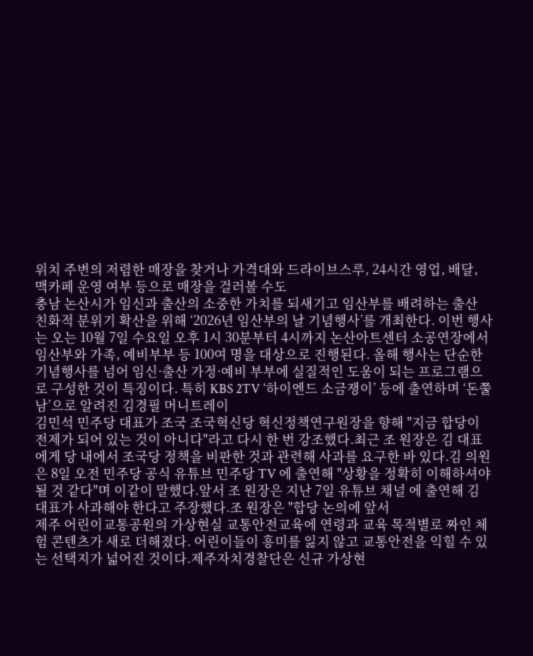위치 주변의 저렴한 매장을 찾거나 가격대와 드라이브스루, 24시간 영업, 배달, 맥카페 운영 여부 등으로 매장을 걸러볼 수도
충남 논산시가 임신과 출산의 소중한 가치를 되새기고 임산부를 배려하는 출산 친화적 분위기 확산을 위해 ‘2026년 임산부의 날 기념행사’를 개최한다. 이번 행사는 오는 10월 7일 수요일 오후 1시 30분부터 4시까지 논산아트센터 소공연장에서 임산부와 가족, 예비부부 등 100여 명을 대상으로 진행된다. 올해 행사는 단순한 기념행사를 넘어 임신·출산 가정·예비 부부에 실질적인 도움이 되는 프로그램으로 구성한 것이 특징이다. 특히 KBS 2TV ‘하이엔드 소금쟁이’ 등에 출연하며 ‘돈쭐남’으로 알려진 김경필 머니트레이
김민석 민주당 대표가 조국 조국혁신당 혁신정책연구원장을 향해 "지금 합당이 전제가 되어 있는 것이 아니다"라고 다시 한 번 강조했다.최근 조 원장은 김 대표에게 당 내에서 조국당 정책을 비판한 것과 관련해 사과를 요구한 바 있다.김 의원은 8일 오전 민주당 공식 유튜브 민주당 TV 에 출연해 "상황을 정확히 이해하셔야 될 것 같다"며 이같이 말했다.앞서 조 원장은 지난 7일 유튜브 채널 에 출연해 김 대표가 사과해야 한다고 주장했다.조 원장은 "합당 논의에 앞서
제주 어린이교통공원의 가상현실 교통안전교육에 연령과 교육 목적별로 짜인 체험 콘텐츠가 새로 더해졌다. 어린이들이 흥미를 잃지 않고 교통안전을 익힐 수 있는 선택지가 넓어진 것이다.제주자치경찰단은 신규 가상현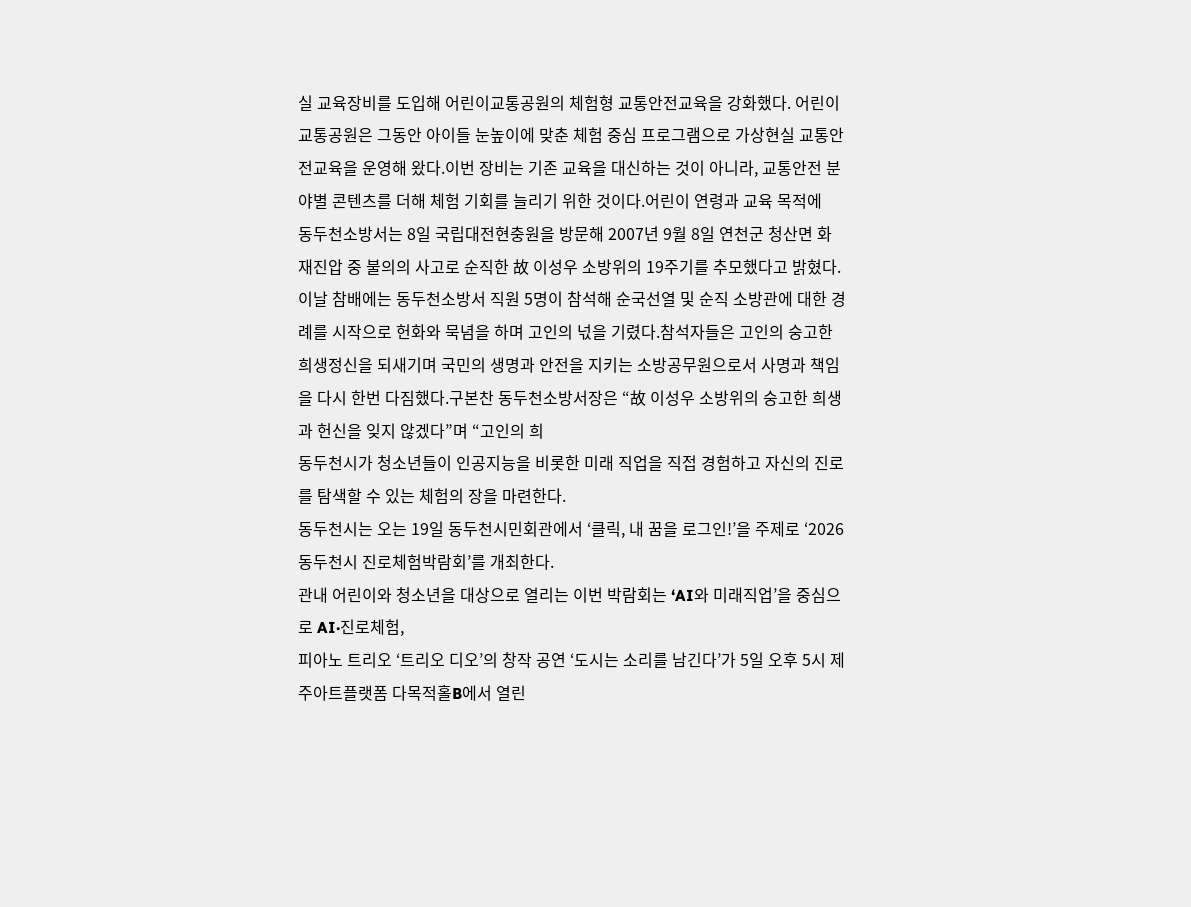실 교육장비를 도입해 어린이교통공원의 체험형 교통안전교육을 강화했다. 어린이교통공원은 그동안 아이들 눈높이에 맞춘 체험 중심 프로그램으로 가상현실 교통안전교육을 운영해 왔다.이번 장비는 기존 교육을 대신하는 것이 아니라, 교통안전 분야별 콘텐츠를 더해 체험 기회를 늘리기 위한 것이다.어린이 연령과 교육 목적에
동두천소방서는 8일 국립대전현충원을 방문해 2007년 9월 8일 연천군 청산면 화재진압 중 불의의 사고로 순직한 故 이성우 소방위의 19주기를 추모했다고 밝혔다.이날 참배에는 동두천소방서 직원 5명이 참석해 순국선열 및 순직 소방관에 대한 경례를 시작으로 헌화와 묵념을 하며 고인의 넋을 기렸다.참석자들은 고인의 숭고한 희생정신을 되새기며 국민의 생명과 안전을 지키는 소방공무원으로서 사명과 책임을 다시 한번 다짐했다.구본찬 동두천소방서장은 “故 이성우 소방위의 숭고한 희생과 헌신을 잊지 않겠다”며 “고인의 희
동두천시가 청소년들이 인공지능을 비롯한 미래 직업을 직접 경험하고 자신의 진로를 탐색할 수 있는 체험의 장을 마련한다.
동두천시는 오는 19일 동두천시민회관에서 ‘클릭, 내 꿈을 로그인!’을 주제로 ‘2026 동두천시 진로체험박람회’를 개최한다.
관내 어린이와 청소년을 대상으로 열리는 이번 박람회는 ‘AI와 미래직업’을 중심으로 AI·진로체험,
피아노 트리오 ‘트리오 디오’의 창작 공연 ‘도시는 소리를 남긴다’가 5일 오후 5시 제주아트플랫폼 다목적홀B에서 열린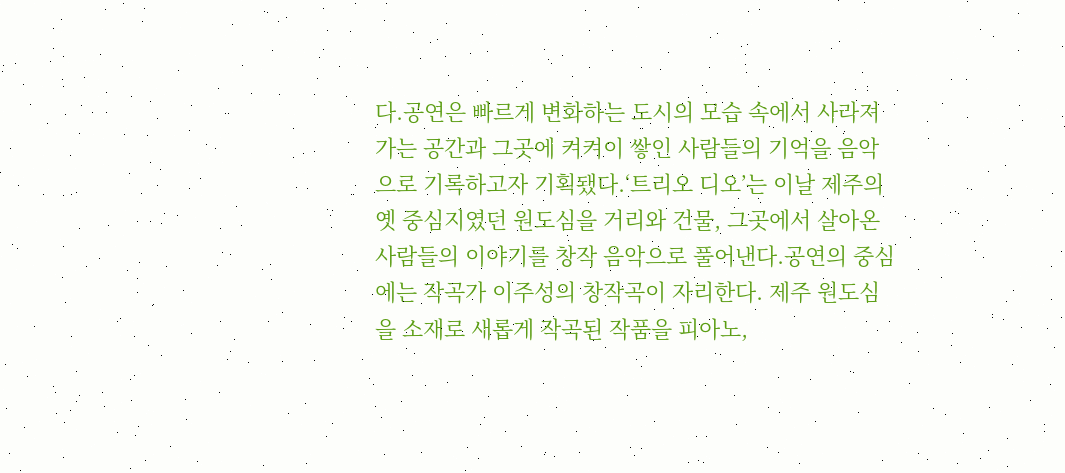다.공연은 빠르게 변화하는 도시의 모습 속에서 사라져가는 공간과 그곳에 켜켜이 쌓인 사람들의 기억을 음악으로 기록하고자 기획됐다.‘트리오 디오’는 이날 제주의 옛 중심지였던 원도심을 거리와 건물, 그곳에서 살아온 사람들의 이야기를 창작 음악으로 풀어낸다.공연의 중심에는 작곡가 이주성의 창작곡이 자리한다. 제주 원도심을 소재로 새롭게 작곡된 작품을 피아노,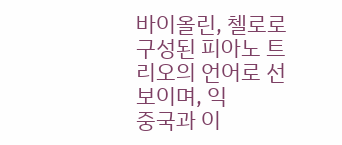바이올린, 첼로로 구성된 피아노 트리오의 언어로 선보이며, 익
중국과 이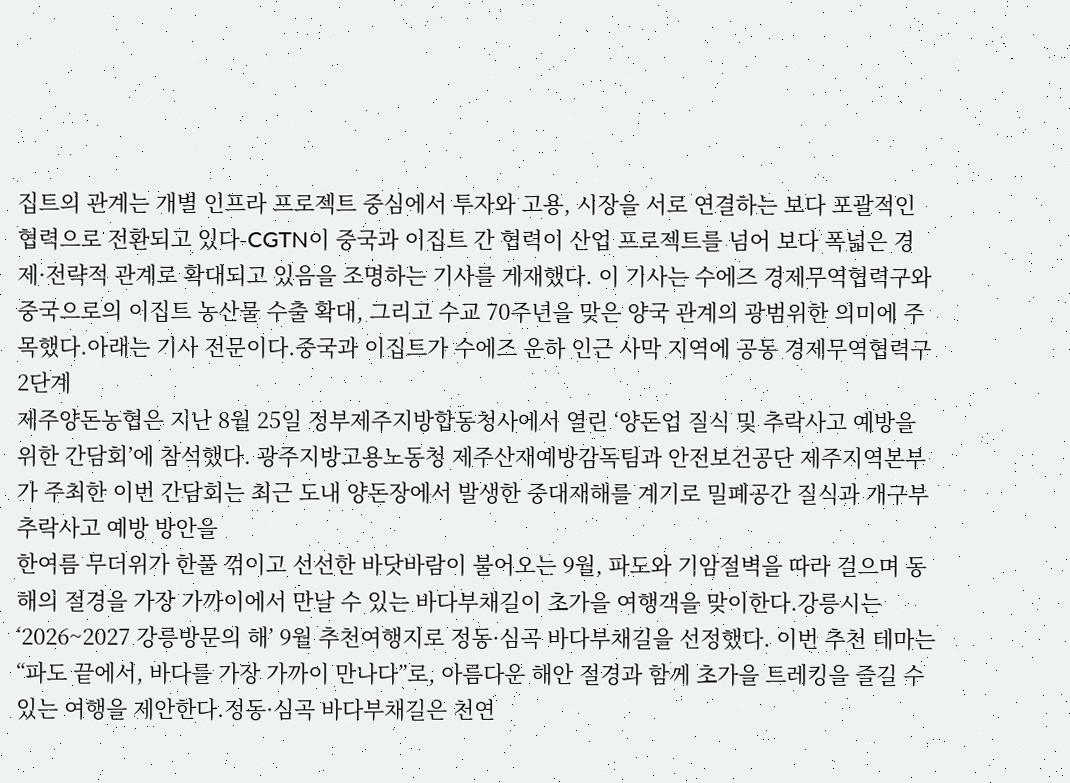집트의 관계는 개별 인프라 프로젝트 중심에서 투자와 고용, 시장을 서로 연결하는 보다 포괄적인 협력으로 전환되고 있다-CGTN이 중국과 이집트 간 협력이 산업 프로젝트를 넘어 보다 폭넓은 경제·전략적 관계로 확대되고 있음을 조명하는 기사를 게재했다. 이 기사는 수에즈 경제무역협력구와 중국으로의 이집트 농산물 수출 확대, 그리고 수교 70주년을 맞은 양국 관계의 광범위한 의미에 주목했다.아래는 기사 전문이다.중국과 이집트가 수에즈 운하 인근 사막 지역에 공동 경제무역협력구 2단계
제주양돈농협은 지난 8월 25일 정부제주지방합동청사에서 열린 ‘양돈업 질식 및 추락사고 예방을 위한 간담회’에 참석했다. 광주지방고용노동청 제주산재예방감독팀과 안전보건공단 제주지역본부가 주최한 이번 간담회는 최근 도내 양돈장에서 발생한 중대재해를 계기로 밀폐공간 질식과 개구부 추락사고 예방 방안을
한여름 무더위가 한풀 꺾이고 선선한 바닷바람이 불어오는 9월, 파도와 기암절벽을 따라 걸으며 동해의 절경을 가장 가까이에서 만날 수 있는 바다부채길이 초가을 여행객을 맞이한다.강릉시는 ‘2026~2027 강릉방문의 해’ 9월 추천여행지로 정동·심곡 바다부채길을 선정했다. 이번 추천 테마는 “파도 끝에서, 바다를 가장 가까이 만나다”로, 아름다운 해안 절경과 함께 초가을 트레킹을 즐길 수 있는 여행을 제안한다.정동·심곡 바다부채길은 천연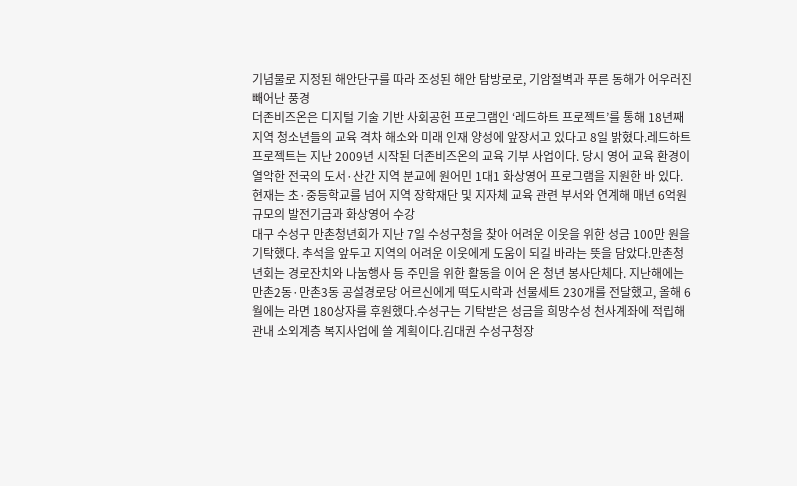기념물로 지정된 해안단구를 따라 조성된 해안 탐방로로, 기암절벽과 푸른 동해가 어우러진 빼어난 풍경
더존비즈온은 디지털 기술 기반 사회공헌 프로그램인 ‘레드하트 프로젝트’를 통해 18년째 지역 청소년들의 교육 격차 해소와 미래 인재 양성에 앞장서고 있다고 8일 밝혔다.레드하트 프로젝트는 지난 2009년 시작된 더존비즈온의 교육 기부 사업이다. 당시 영어 교육 환경이 열악한 전국의 도서·산간 지역 분교에 원어민 1대1 화상영어 프로그램을 지원한 바 있다. 현재는 초·중등학교를 넘어 지역 장학재단 및 지자체 교육 관련 부서와 연계해 매년 6억원 규모의 발전기금과 화상영어 수강
대구 수성구 만촌청년회가 지난 7일 수성구청을 찾아 어려운 이웃을 위한 성금 100만 원을 기탁했다. 추석을 앞두고 지역의 어려운 이웃에게 도움이 되길 바라는 뜻을 담았다.만촌청년회는 경로잔치와 나눔행사 등 주민을 위한 활동을 이어 온 청년 봉사단체다. 지난해에는 만촌2동·만촌3동 공설경로당 어르신에게 떡도시락과 선물세트 230개를 전달했고, 올해 6월에는 라면 180상자를 후원했다.수성구는 기탁받은 성금을 희망수성 천사계좌에 적립해 관내 소외계층 복지사업에 쓸 계획이다.김대권 수성구청장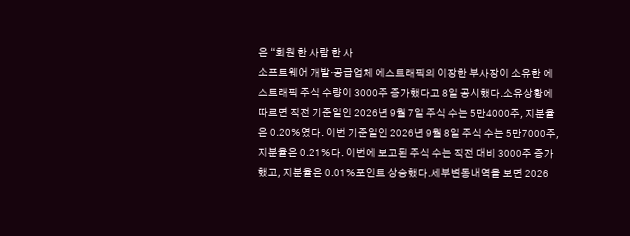은 “회원 한 사람 한 사
소프트웨어 개발·공급업체 에스트래픽의 이장한 부사장이 소유한 에스트래픽 주식 수량이 3000주 증가했다고 8일 공시했다.소유상황에 따르면 직전 기준일인 2026년 9월 7일 주식 수는 5만4000주, 지분율은 0.20%였다. 이번 기준일인 2026년 9월 8일 주식 수는 5만7000주, 지분율은 0.21%다. 이번에 보고된 주식 수는 직전 대비 3000주 증가했고, 지분율은 0.01%포인트 상승했다.세부변동내역을 보면 2026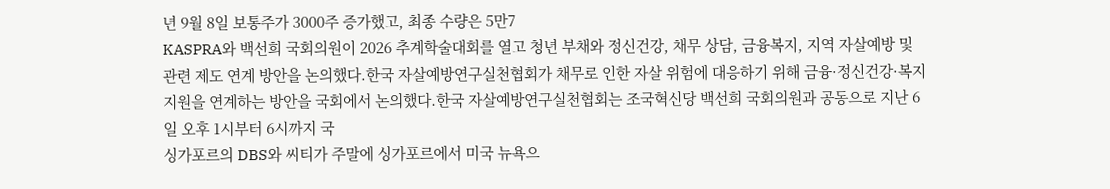년 9월 8일 보통주가 3000주 증가했고, 최종 수량은 5만7
KASPRA와 백선희 국회의원이 2026 추계학술대회를 열고 청년 부채와 정신건강, 채무 상담, 금융복지, 지역 자살예방 및 관련 제도 연계 방안을 논의했다.한국 자살예방연구실천협회가 채무로 인한 자살 위험에 대응하기 위해 금융·정신건강·복지 지원을 연계하는 방안을 국회에서 논의했다.한국 자살예방연구실천협회는 조국혁신당 백선희 국회의원과 공동으로 지난 6일 오후 1시부터 6시까지 국
싱가포르의 DBS와 씨티가 주말에 싱가포르에서 미국 뉴욕으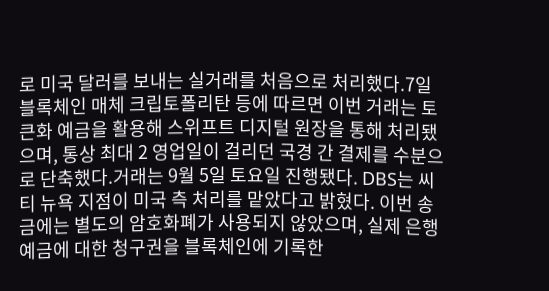로 미국 달러를 보내는 실거래를 처음으로 처리했다.7일 블록체인 매체 크립토폴리탄 등에 따르면 이번 거래는 토큰화 예금을 활용해 스위프트 디지털 원장을 통해 처리됐으며, 통상 최대 2 영업일이 걸리던 국경 간 결제를 수분으로 단축했다.거래는 9월 5일 토요일 진행됐다. DBS는 씨티 뉴욕 지점이 미국 측 처리를 맡았다고 밝혔다. 이번 송금에는 별도의 암호화폐가 사용되지 않았으며, 실제 은행 예금에 대한 청구권을 블록체인에 기록한